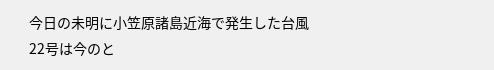今日の未明に小笠原諸島近海で発生した台風22号は今のと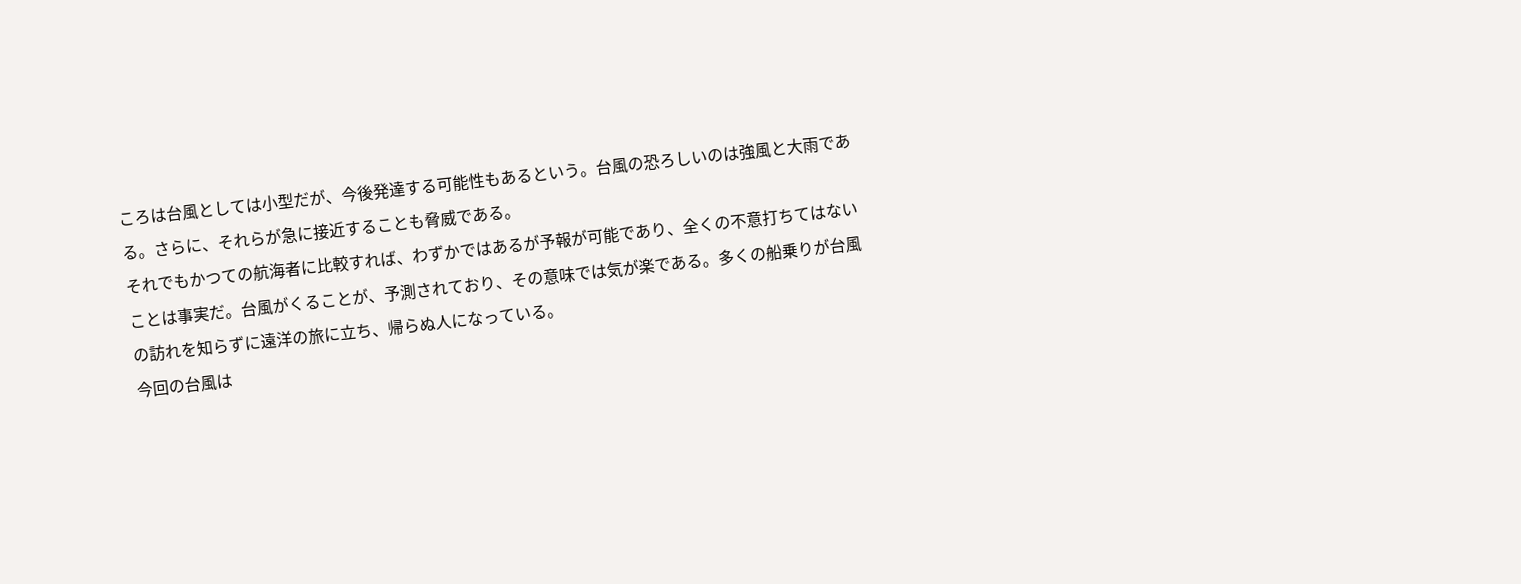ころは台風としては小型だが、今後発達する可能性もあるという。台風の恐ろしいのは強風と大雨である。さらに、それらが急に接近することも脅威である。
それでもかつての航海者に比較すれば、わずかではあるが予報が可能であり、全くの不意打ちてはないことは事実だ。台風がくることが、予測されており、その意味では気が楽である。多くの船乗りが台風の訪れを知らずに遠洋の旅に立ち、帰らぬ人になっている。
今回の台風は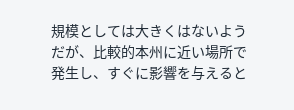規模としては大きくはないようだが、比較的本州に近い場所で発生し、すぐに影響を与えると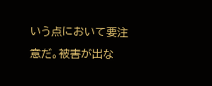いう点において要注意だ。被害が出な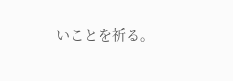いことを祈る。